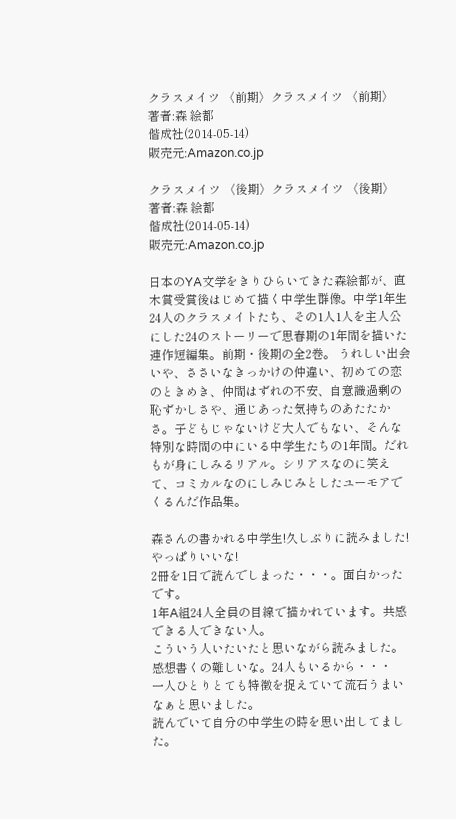クラスメイツ 〈前期〉クラスメイツ 〈前期〉
著者:森 絵都
偕成社(2014-05-14)
販売元:Amazon.co.jp

クラスメイツ 〈後期〉クラスメイツ 〈後期〉
著者:森 絵都
偕成社(2014-05-14)
販売元:Amazon.co.jp

日本のYA文学をきりひらいてきた森絵都が、直木賞受賞後はじめて描く中学生群像。中学1年生24人のクラスメイトたち、その1人1人を主人公にした24のストーリーで思春期の1年間を描いた連作短編集。前期・後期の全2巻。 うれしい出会いや、ささいなきっかけの仲違い、初めての恋のときめき、仲間はずれの不安、自意識過剰の恥ずかしさや、通じあった気持ちのあたたかさ。子どもじゃないけど大人でもない、そんな特別な時間の中にいる中学生たちの1年間。だれもが身にしみるリアル。シリアスなのに笑えて、コミカルなのにしみじみとしたユーモアでくるんだ作品集。

森さんの書かれる中学生!久しぶりに読みました!やっぱりいいな!
2冊を1日で読んでしまった・・・。面白かったです。
1年A組24人全員の目線で描かれています。共感できる人できない人。
こういう人いたいたと思いながら読みました。
感想書くの難しいな。24人もいるから・・・
一人ひとりとても特徴を捉えていて流石うまいなぁと思いました。
読んでいて自分の中学生の時を思い出してました。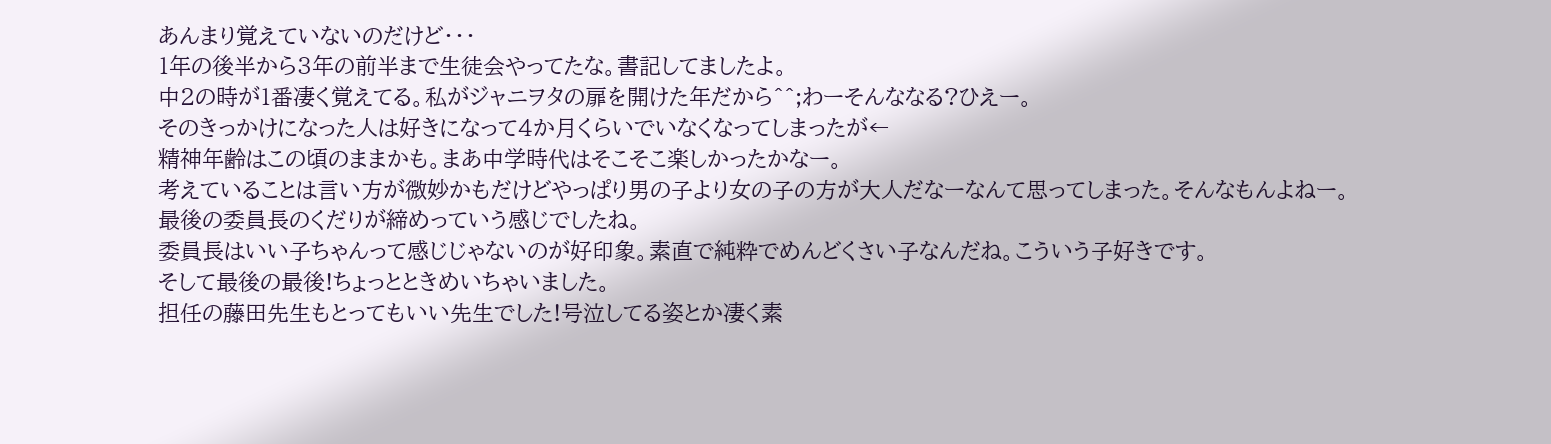あんまり覚えていないのだけど・・・
1年の後半から3年の前半まで生徒会やってたな。書記してましたよ。
中2の時が1番凄く覚えてる。私がジャニヲタの扉を開けた年だから^^;わーそんななる?ひえー。
そのきっかけになった人は好きになって4か月くらいでいなくなってしまったが←
精神年齢はこの頃のままかも。まあ中学時代はそこそこ楽しかったかなー。
考えていることは言い方が微妙かもだけどやっぱり男の子より女の子の方が大人だなーなんて思ってしまった。そんなもんよねー。
最後の委員長のくだりが締めっていう感じでしたね。
委員長はいい子ちゃんって感じじゃないのが好印象。素直で純粋でめんどくさい子なんだね。こういう子好きです。
そして最後の最後!ちょっとときめいちゃいました。
担任の藤田先生もとってもいい先生でした!号泣してる姿とか凄く素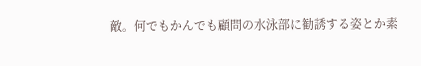敵。何でもかんでも顧問の水泳部に勧誘する姿とか素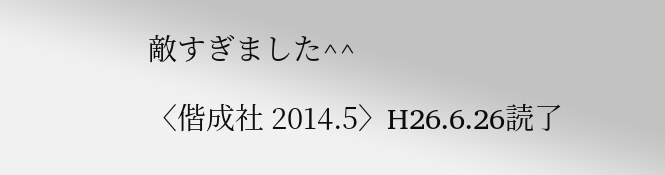敵すぎました^^

〈偕成社 2014.5〉H26.6.26読了